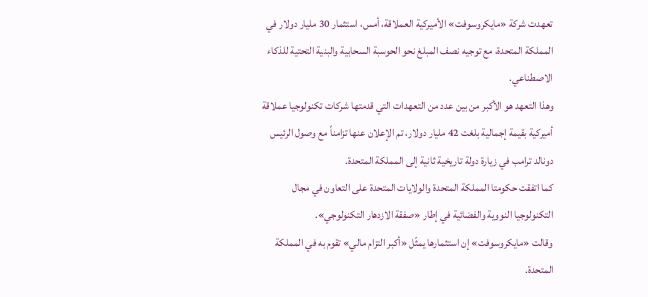تعهدت شركة «مايكروسوفت» الأميركية العملاقة، أمس، استثمار 30 مليار دولار في المملكة المتحدة، مع توجيه نصف المبلغ نحو الحوسبة السحابية والبنية التحتية للذكاء الاصطناعي.
وهذا التعهد هو الأكبر من بين عدد من التعهدات التي قدمتها شركات تكنولوجيا عملاقة أميركية بقيمة إجمالية بلغت 42 مليار دولار، تم الإعلان عنها تزامناً مع وصول الرئيس دونالد ترامب في زيارة دولة تاريخية ثانية إلى المملكة المتحدة.
كما اتفقت حكومتا المملكة المتحدة والولايات المتحدة على التعاون في مجال التكنولوجيا النووية والفضائية في إطار «صفقة الازدهار التكنولوجي».
وقالت «مايكروسوفت» إن استثمارها يمثّل «أكبر التزام مالي» تقوم به في المملكة المتحدة.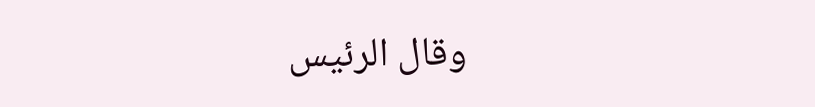وقال الرئيس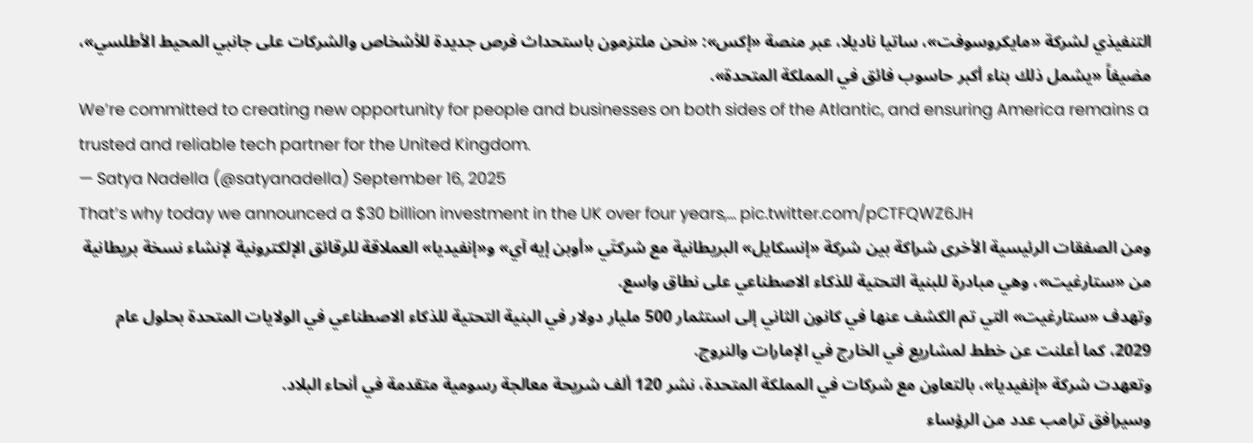التنفيذي لشركة «مايكروسوفت»، ساتيا ناديلا، عبر منصة «إكس»: «نحن ملتزمون باستحداث فرص جديدة للأشخاص والشركات على جانبي المحيط الأطلسي»، مضيفاً «يشمل ذلك بناء أكبر حاسوب فائق في المملكة المتحدة».
We’re committed to creating new opportunity for people and businesses on both sides of the Atlantic, and ensuring America remains a trusted and reliable tech partner for the United Kingdom.
— Satya Nadella (@satyanadella) September 16, 2025
That’s why today we announced a $30 billion investment in the UK over four years,… pic.twitter.com/pCTFQWZ6JH
ومن الصفقات الرئيسية الأخرى شراكة بين شركة «إنسكايل» البريطانية مع شركتَي «أوبن إيه آي» و«إنفيديا» العملاقة للرقائق الإلكترونية لإنشاء نسخة بريطانية من «ستارغيت»، وهي مبادرة للبنية التحتية للذكاء الاصطناعي على نطاق واسع.
وتهدف «ستارغيت» التي تم الكشف عنها في كانون الثاني إلى استثمار 500 مليار دولار في البنية التحتية للذكاء الاصطناعي في الولايات المتحدة بحلول عام 2029، كما أعلنت عن خطط لمشاريع في الخارج في الإمارات والنروج.
وتعهدت شركة «إنفيديا»، بالتعاون مع شركات في المملكة المتحدة، نشر 120 ألف شريحة معالجة رسومية متقدمة في أنحاء البلاد.
وسيرافق ترامب عدد من الرؤساء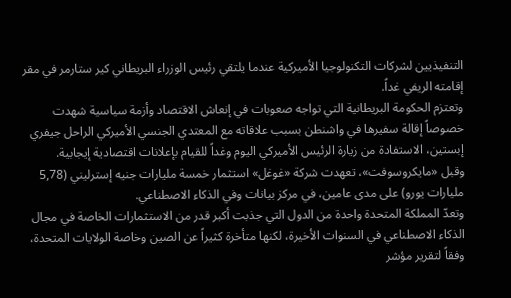التنفيذيين لشركات التكنولوجيا الأميركية عندما يلتقي رئيس الوزراء البريطاني كير ستارمر في مقر إقامته الريفي غداً.
وتعتزم الحكومة البريطانية التي تواجه صعوبات في إنعاش الاقتصاد وأزمة سياسية شهدت خصوصاً إقالة سفيرها في واشنطن بسبب علاقاته مع المعتدي الجنسي الأميركي الراحل جيفري إبستين، الاستفادة من زيارة الرئيس الأميركي اليوم وغداً للقيام بإعلانات اقتصادية إيجابية.
وقبل «مايكروسوفت»، تعهدت شركة «غوغل» استثمار خمسة مليارات جنيه إسترليني (5,78 مليارات يورو) على مدى عامين، في مركز بيانات وفي الذكاء الاصطناعي.
وتعدّ المملكة المتحدة واحدة من الدول التي جذبت أكبر قدر من الاستثمارات الخاصة في مجال الذكاء الاصطناعي في السنوات الأخيرة، لكنها متأخرة كثيراً عن الصين وخاصة الولايات المتحدة، وفقاً لتقرير مؤشر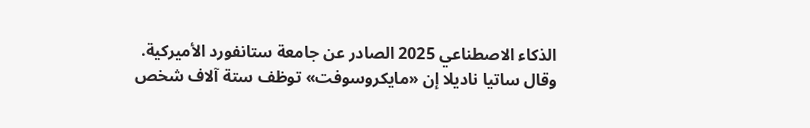الذكاء الاصطناعي 2025 الصادر عن جامعة ستانفورد الأميركية.
وقال ساتيا ناديلا إن «مايكروسوفت» توظف ستة آلاف شخص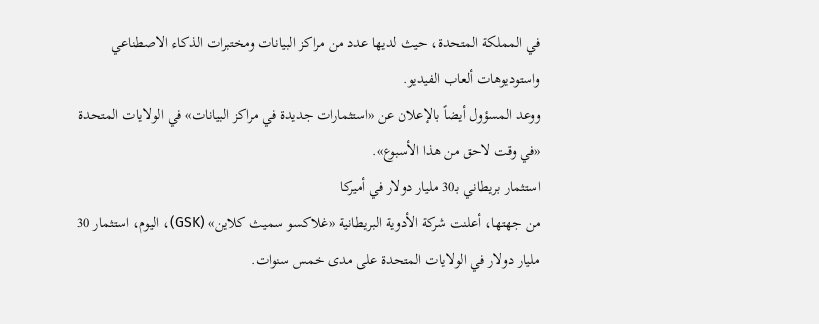في المملكة المتحدة، حيث لديها عدد من مراكز البيانات ومختبرات الذكاء الاصطناعي واستوديوهات ألعاب الفيديو.
ووعد المسؤول أيضاً بالإعلان عن «استثمارات جديدة في مراكز البيانات» في الولايات المتحدة «في وقت لاحق من هذا الأسبوع».
استثمار بريطاني بـ30 مليار دولار في أميركا
من جهتها، أعلنت شركة الأدوية البريطانية «غلاكسو سميث كلاين» (GSK)، اليوم، استثمار 30 مليار دولار في الولايات المتحدة على مدى خمس سنوات.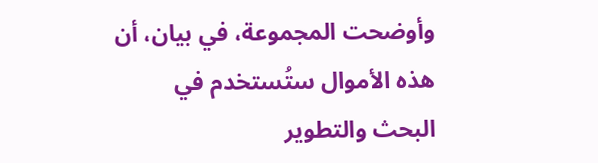وأوضحت المجموعة، في بيان، أن هذه الأموال ستُستخدم في البحث والتطوير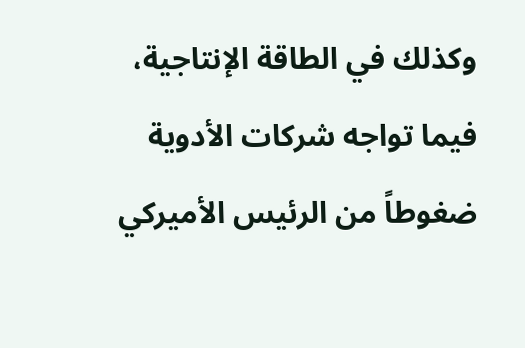وكذلك في الطاقة الإنتاجية، فيما تواجه شركات الأدوية ضغوطاً من الرئيس الأميركي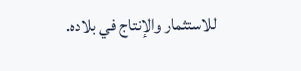للاستثمار والإنتاج في بلاده.